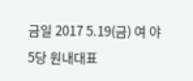금일 2017 5.19(금) 여 야 5당 원내대표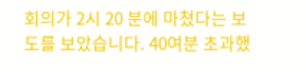회의가 2시 20 분에 마쳤다는 보도를 보았습니다. 40여분 초과했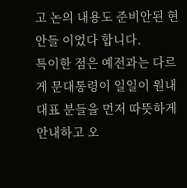고 논의 내용도 준비안된 현안들 이었다 합니다.
특이한 점은 예전과는 다르게 문대통령이 일일이 원내대표 분들을 먼저 따뜻하게 안내하고 오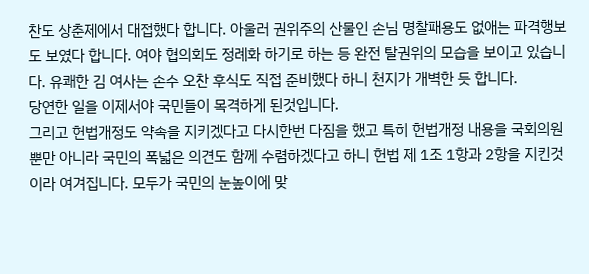찬도 상춘제에서 대접했다 합니다. 아울러 권위주의 산물인 손님 명찰패용도 없애는 파격행보도 보였다 합니다. 여야 협의회도 정례화 하기로 하는 등 완전 탈권위의 모습을 보이고 있습니다. 유쾌한 김 여사는 손수 오찬 후식도 직접 준비했다 하니 천지가 개벽한 듯 합니다.
당연한 일을 이제서야 국민들이 목격하게 된것입니다.
그리고 헌법개정도 약속을 지키겠다고 다시한번 다짐을 했고 특히 헌법개정 내용을 국회의원 뿐만 아니라 국민의 폭넓은 의견도 함께 수렴하겠다고 하니 헌법 제 1조 1항과 2항을 지킨것이라 여겨집니다. 모두가 국민의 눈높이에 맞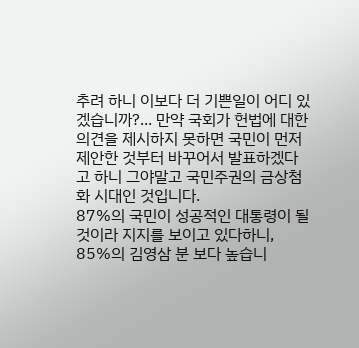추려 하니 이보다 더 기쁜일이 어디 있겠습니까?... 만약 국회가 헌법에 대한 의견을 제시하지 못하면 국민이 먼저 제안한 것부터 바꾸어서 발표하겠다고 하니 그야말고 국민주권의 금상첨화 시대인 것입니다.
87%의 국민이 성공적인 대통령이 될것이라 지지를 보이고 있다하니, 85%의 김영삼 분 보다 높습니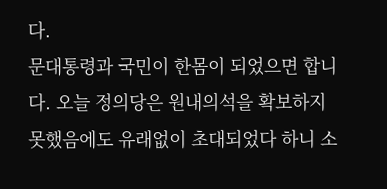다.
문대통령과 국민이 한몸이 되었으면 합니다. 오늘 정의당은 원내의석을 확보하지 못했음에도 유래없이 초대되었다 하니 소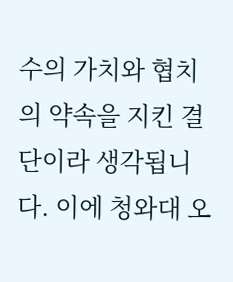수의 가치와 협치의 약속을 지킨 결단이라 생각됩니다. 이에 청와대 오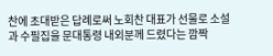찬에 초대받은 답례로써 노회찬 대표가 선물로 소설과 수필집을 문대통령 내외분께 드렸다는 깜짝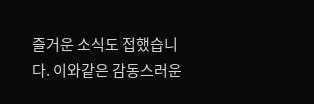즐거운 소식도 접했습니다. 이와같은 감동스러운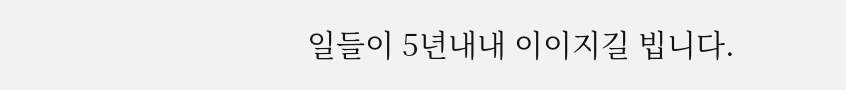일들이 5년내내 이이지길 빕니다.